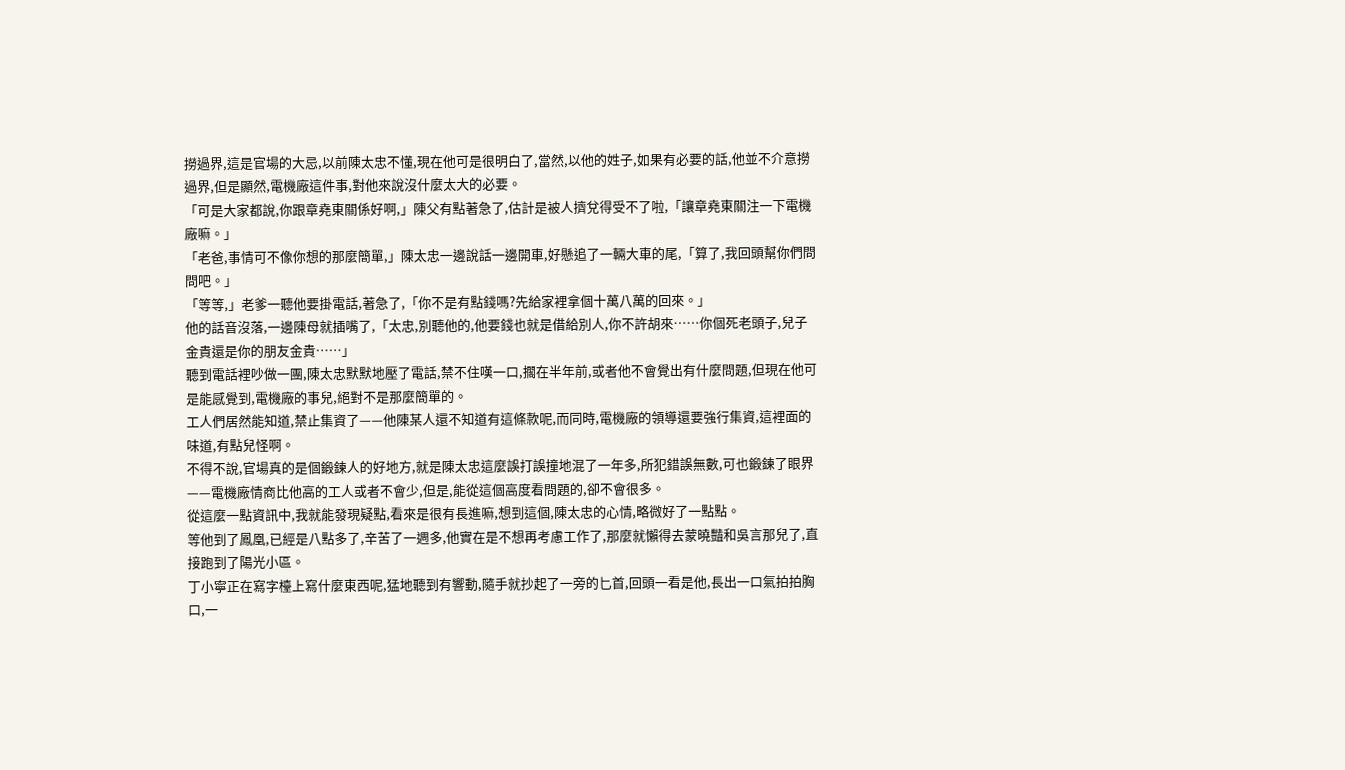撈過界,這是官場的大忌,以前陳太忠不懂,現在他可是很明白了,當然,以他的姓子,如果有必要的話,他並不介意撈過界,但是顯然,電機廠這件事,對他來說沒什麼太大的必要。
「可是大家都說,你跟章堯東關係好啊,」陳父有點著急了,估計是被人擠兌得受不了啦,「讓章堯東關注一下電機廠嘛。」
「老爸,事情可不像你想的那麼簡單,」陳太忠一邊說話一邊開車,好懸追了一輛大車的尾,「算了,我回頭幫你們問問吧。」
「等等,」老爹一聽他要掛電話,著急了,「你不是有點錢嗎?先給家裡拿個十萬八萬的回來。」
他的話音沒落,一邊陳母就插嘴了,「太忠,別聽他的,他要錢也就是借給別人,你不許胡來……你個死老頭子,兒子金貴還是你的朋友金貴……」
聽到電話裡吵做一團,陳太忠默默地壓了電話,禁不住嘆一口,擱在半年前,或者他不會覺出有什麼問題,但現在他可是能感覺到,電機廠的事兒,絕對不是那麼簡單的。
工人們居然能知道,禁止集資了——他陳某人還不知道有這條款呢,而同時,電機廠的領導還要強行集資,這裡面的味道,有點兒怪啊。
不得不說,官場真的是個鍛鍊人的好地方,就是陳太忠這麼誤打誤撞地混了一年多,所犯錯誤無數,可也鍛鍊了眼界——電機廠情商比他高的工人或者不會少,但是,能從這個高度看問題的,卻不會很多。
從這麼一點資訊中,我就能發現疑點,看來是很有長進嘛,想到這個,陳太忠的心情,略微好了一點點。
等他到了鳳凰,已經是八點多了,辛苦了一週多,他實在是不想再考慮工作了,那麼就懶得去蒙曉豔和吳言那兒了,直接跑到了陽光小區。
丁小寧正在寫字檯上寫什麼東西呢,猛地聽到有響動,隨手就抄起了一旁的匕首,回頭一看是他,長出一口氣拍拍胸口,一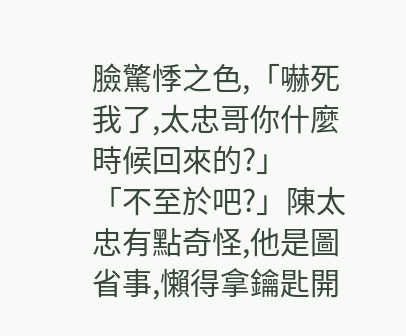臉驚悸之色,「嚇死我了,太忠哥你什麼時候回來的?」
「不至於吧?」陳太忠有點奇怪,他是圖省事,懶得拿鑰匙開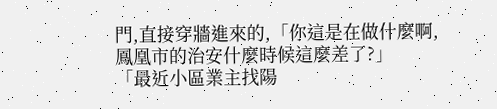門,直接穿牆進來的,「你這是在做什麼啊,鳳凰市的治安什麼時候這麼差了?」
「最近小區業主找陽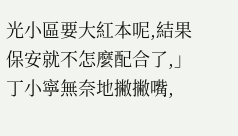光小區要大紅本呢,結果保安就不怎麼配合了,」丁小寧無奈地撇撇嘴,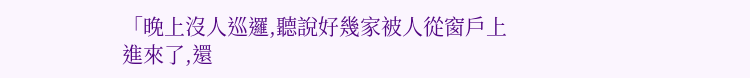「晚上沒人巡邏,聽說好幾家被人從窗戶上進來了,還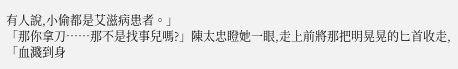有人說,小偷都是艾滋病患者。」
「那你拿刀……那不是找事兒嗎?」陳太忠瞪她一眼,走上前將那把明晃晃的匕首收走,「血濺到身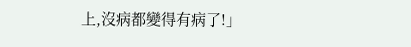上,沒病都變得有病了!」